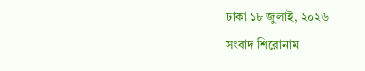ঢাকা ১৮ জুলাই, ২০২৬
সংবাদ শিরোনাম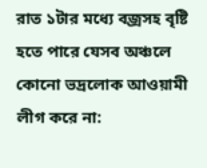রাত ১টার মধ্যে বজ্রসহ বৃষ্টি হতে পারে যেসব অঞ্চলে কোনো ভদ্রলোক আওয়ামী লীগ করে না: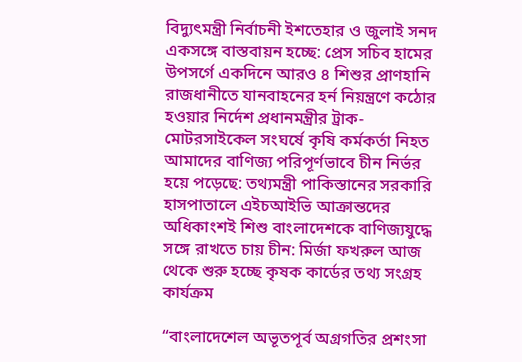বিদ্যুৎমন্ত্রী নির্বাচনী ইশতেহার ও জুলাই সনদ একসঙ্গে বাস্তবায়ন হচ্ছে: প্রেস সচিব হামের উপসর্গে একদিনে আরও ৪ শিশুর প্রাণহানি রাজধানীতে যানবাহনের হর্ন নিয়ন্ত্রণে কঠোর হওয়ার নির্দেশ প্রধানমন্ত্রীর ট্রাক-মোটরসাইকেল সংঘর্ষে কৃষি কর্মকর্তা নিহত আমাদের বাণিজ্য পরিপূর্ণভাবে চীন নির্ভর হয়ে পড়েছে: তথ্যমন্ত্রী পাকিস্তানের সরকারি হাসপাতালে এইচআইভি আক্রান্তদের অধিকাংশই শিশু বাংলাদেশকে বাণিজ্যযুদ্ধে সঙ্গে রাখতে চায় চীন: মির্জা ফখরুল আজ থেকে শুরু হচ্ছে কৃষক কার্ডের তথ্য সংগ্রহ কার্যক্রম

“বাংলাদেশেল অভূতপূর্ব অগ্রগতির প্রশংসা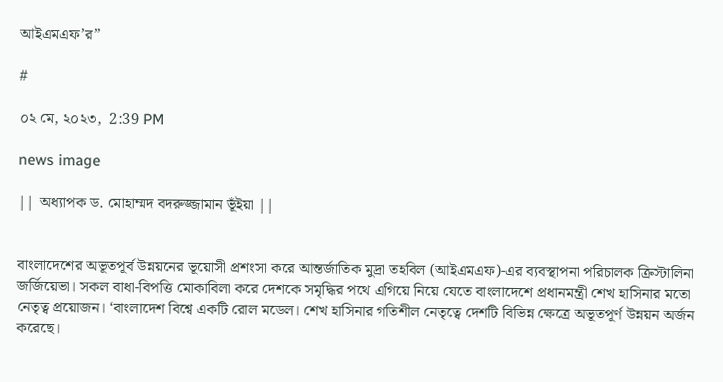আইএমএফ’র”

#

০২ মে, ২০২৩,  2:39 PM

news image

|| অধ্যাপক ড. মোহাম্মদ বদরুজ্জামান ভূঁইয়া ||


বাংলাদেশের অভূতপূর্ব উন্নয়নের ভূয়োসী প্রশংসা করে আন্তর্জাতিক মুদ্রা তহবিল (আইএমএফ)-এর ব্যবস্থাপনা পরিচালক ক্রিস্টালিনা জর্জিয়েভা। সকল বাধা-বিপত্তি মোকাবিলা করে দেশকে সমৃদ্ধির পথে এগিয়ে নিয়ে যেতে বাংলাদেশে প্রধানমন্ত্রী শেখ হাসিনার মতো নেতৃত্ব প্রয়োজন। ‘বাংলাদেশ বিশ্বে একটি রোল মডেল। শেখ হাসিনার গতিশীল নেতৃত্বে দেশটি বিভিন্ন ক্ষেত্রে অভূতপূর্ণ উন্নয়ন অর্জন করেছে।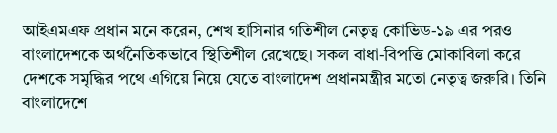আইএমএফ প্রধান মনে করেন, শেখ হাসিনার গতিশীল নেতৃত্ব কোভিড-১৯ এর পরও বাংলাদেশকে অর্থনৈতিকভাবে স্থিতিশীল রেখেছে। সকল বাধা-বিপত্তি মোকাবিলা করে দেশকে সমৃদ্ধির পথে এগিয়ে নিয়ে যেতে বাংলাদেশ প্রধানমন্ত্রীর মতো নেতৃত্ব জরুরি। তিনি বাংলাদেশে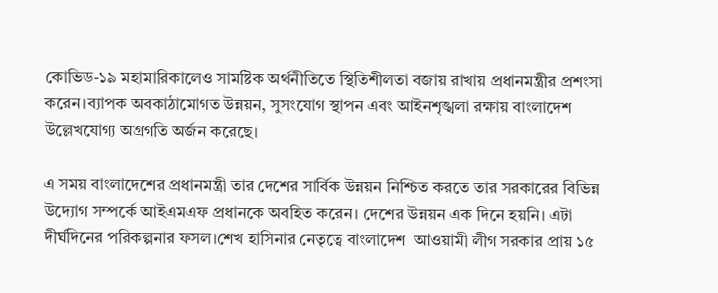কোভিড-১৯ মহামারিকালেও সামষ্টিক অর্থনীতিতে স্থিতিশীলতা বজায় রাখায় প্রধানমন্ত্রীর প্রশংসা করেন।ব্যাপক অবকাঠামোগত উন্নয়ন, সুসংযোগ স্থাপন এবং আইনশৃঙ্খলা রক্ষায় বাংলাদেশ উল্লেখযোগ্য অগ্রগতি অর্জন করেছে।

এ সময় বাংলাদেশের প্রধানমন্ত্রী তার দেশের সার্বিক উন্নয়ন নিশ্চিত করতে তার সরকারের বিভিন্ন উদ্যোগ সম্পর্কে আইএমএফ প্রধানকে অবহিত করেন। দেশের উন্নয়ন এক দিনে হয়নি। এটা দীর্ঘদিনের পরিকল্পনার ফসল।শেখ হাসিনার নেতৃত্বে বাংলাদেশ  আওয়ামী লীগ সরকার প্রায় ১৫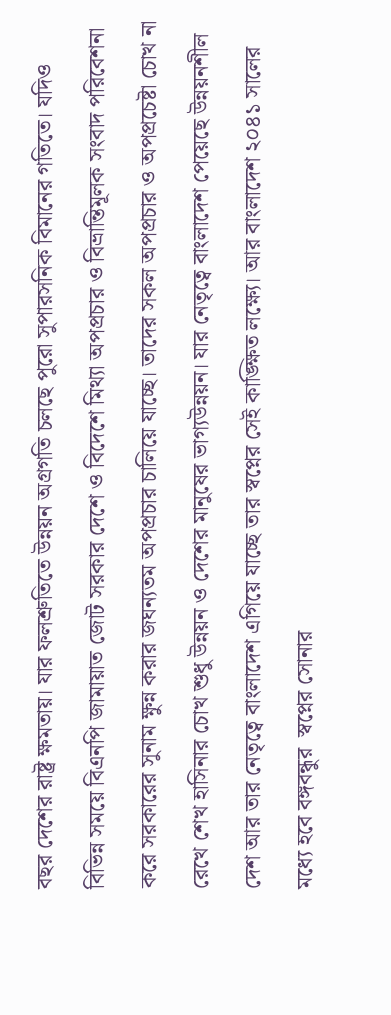বছর দেশের রাষ্ট্র ক্ষমতায়। যার ফলশ্রুতিতে উন্নয়ন অগ্রগতি চলছে পুরো সুপারসনিক বিমানের গতিতে। যদিও বিভিন্ন সময়ে বিএনপি জামায়াত জোট সরকার দেশে ও বিদেশে মিথ্যা অপপ্রচার ও বিভ্রান্তিমূলক সংবাদ পরিবেশনা করে সরকারের সুনাম ক্ষুন্ন করার জঘন্যতম অপপ্রচার চালিয়ে যাচ্ছে। তাদের সকল অপপ্রচার ও অপপ্রচেষ্টা চোখ না রেখে শেখ হাসিনার চোখ শুধু উন্নয়ন ও দেশের মানুষের ভাগ্যউন্নয়ন। যার নেতৃত্বে বাংলাদেশ পেয়েছে উন্নয়নশীল দেশ আর তার নেতৃত্বে বাংলাদেশ এগিয়ে যাচ্ছে তার স্বপ্নের সেই কাঙ্ক্ষিত লক্ষ্যে। আর বাংলাদেশ ২০৪১ সালের মধ্যে হবে বঙ্গবন্ধুর  স্বপ্নের সোনার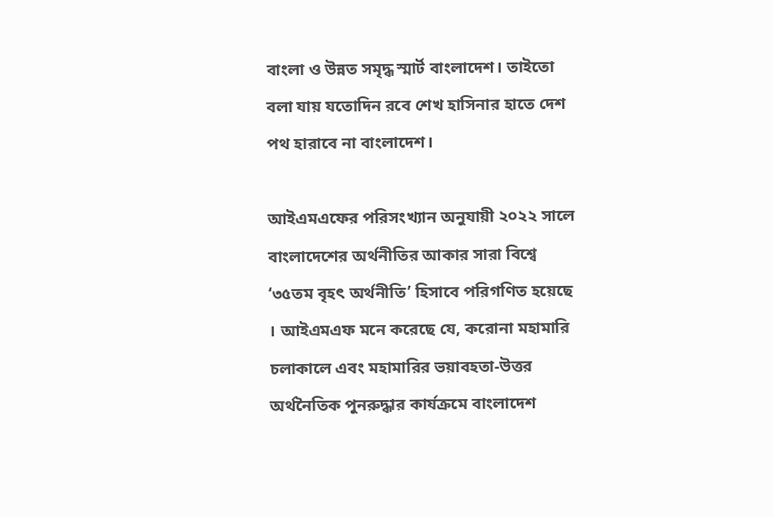বাংলা ও উন্নত সমৃদ্ধ স্মার্ট বাংলাদেশ। তাইতো বলা যায় যতোদিন রবে শেখ হাসিনার হাতে দেশ পথ হারাবে না বাংলাদেশ।

আইএমএফের পরিসংখ্যান অনুযায়ী ২০২২ সালে বাংলাদেশের অর্থনীতির আকার সারা বিশ্বে ‘৩৫তম বৃহৎ অর্থনীতি’ হিসাবে পরিগণিত হয়েছে । আইএমএফ মনে করেছে যে, করোনা মহামারি চলাকালে এবং মহামারির ভয়াবহতা-উত্তর অর্থনৈতিক পুনরুদ্ধার কার্যক্রমে বাংলাদেশ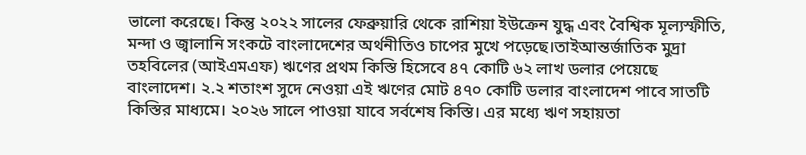ভালো করেছে। কিন্তু ২০২২ সালের ফেব্রুয়ারি থেকে রাশিয়া ইউক্রেন যুদ্ধ এবং বৈশ্বিক মূল্যস্ফীতি, মন্দা ও জ্বালানি সংকটে বাংলাদেশের অর্থনীতিও চাপের মুখে পড়েছে।তাইআন্তর্জাতিক মুদ্রা তহবিলের (আইএমএফ) ঋণের প্রথম কিস্তি হিসেবে ৪৭ কোটি ৬২ লাখ ডলার পেয়েছে বাংলাদেশ। ২.২ শতাংশ সুদে নেওয়া এই ঋণের মোট ৪৭০ কোটি ডলার বাংলাদেশ পাবে সাতটি কিস্তির মাধ্যমে। ২০২৬ সালে পাওয়া যাবে সর্বশেষ কিস্তি। এর মধ্যে ঋণ সহায়তা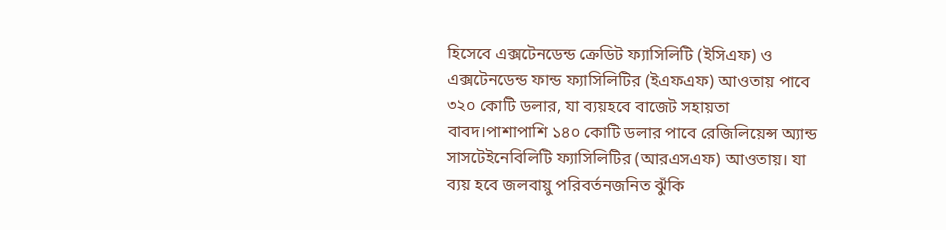হিসেবে এক্সটেনডেন্ড ক্রেডিট ফ্যাসিলিটি (ইসিএফ) ও এক্সটেনডেন্ড ফান্ড ফ্যাসিলিটির (ইএফএফ) আওতায় পাবে ৩২০ কোটি ডলার, যা ব্যয়হবে বাজেট সহায়তা বাবদ।পাশাপাশি ১৪০ কোটি ডলার পাবে রেজিলিয়েন্স অ্যান্ড সাসটেইনেবিলিটি ফ্যাসিলিটির (আরএসএফ) আওতায়। যা ব্যয় হবে জলবায়ু পরিবর্তনজনিত ঝুঁকি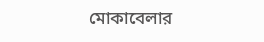মোকাবেলার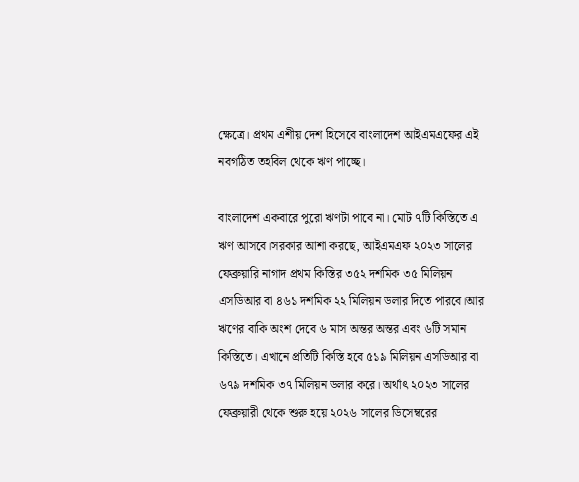ক্ষেত্রে। প্রথম এশীয় দেশ হিসেবে বাংলাদেশ আইএমএফের এই নবগঠিত তহবিল থেকে ঋণ পাচ্ছে।

বাংলাদেশ একবারে পুরো ঋণটা পাবে না। মোট ৭টি কিস্তিতে এ ঋণ আসবে।সরকার আশা করছে, আইএমএফ ২০২৩ সালের ফেব্রুয়ারি নাগাদ প্রথম কিস্তির ৩৫২ দশমিক ৩৫ মিলিয়ন এসডিআর বা ৪৬১ দশমিক ২২ মিলিয়ন ডলার দিতে পারবে।আর ঋণের বাকি অংশ দেবে ৬ মাস অন্তর অন্তর এবং ৬টি সমান কিস্তিতে। এখানে প্রতিটি কিস্তি হবে ৫১৯ মিলিয়ন এসডিআর বা ৬৭৯ দশমিক ৩৭ মিলিয়ন ডলার করে। অর্থাৎ ২০২৩ সালের ফেব্রুয়ারী থেকে শুরু হয়ে ২০২৬ সালের ডিসেম্বরের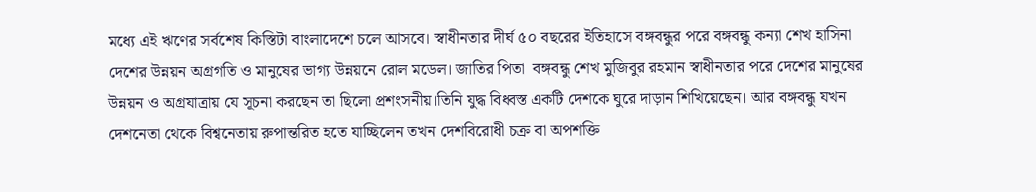মধ্যে এই ঋণের সর্বশেষ কিস্তিটা বাংলাদেশে চলে আসবে। স্বাধীনতার দীর্ঘ ৫০ বছরের ইতিহাসে বঙ্গবন্ধুর পরে বঙ্গবন্ধু কন্যা শেখ হাসিনা দেশের উন্নয়ন অগ্রগতি ও মানুষের ভাগ্য উন্নয়নে রোল মডেল। জাতির পিতা  বঙ্গবন্ধু শেখ মুজিবুর রহমান স্বাধীনতার পরে দেশের মানুষের উন্নয়ন ও অগ্রযাত্রায় যে সূচনা করছেন তা ছিলো প্রশংসনীয়।তিনি যুদ্ধ বিধ্বস্ত একটি দেশকে ঘুরে দাড়ান শিখিয়েছেন। আর বঙ্গবন্ধু যখন দেশনেতা থেকে বিশ্বনেতায় রুপান্তরিত হতে যাচ্ছিলেন তখন দেশবিরোধী চক্র বা অপশক্তি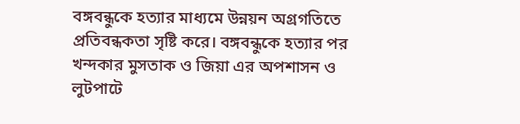বঙ্গবন্ধুকে হত্যার মাধ্যমে উন্নয়ন অগ্রগতিতে প্রতিবন্ধকতা সৃষ্টি করে। বঙ্গবন্ধুকে হত্যার পর খন্দকার মুসতাক ও জিয়া এর অপশাসন ও লুটপাটে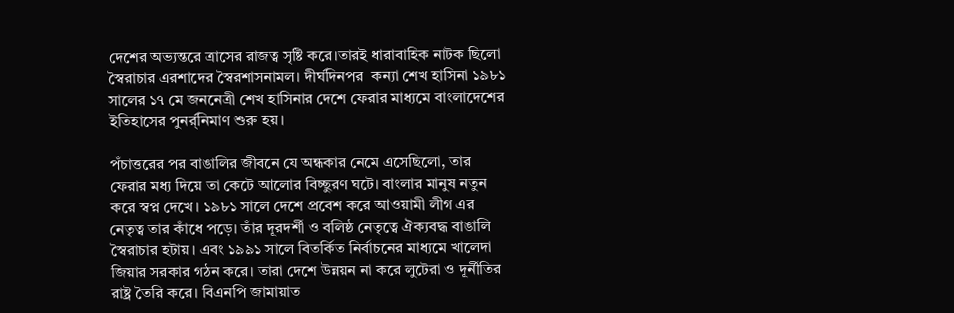দেশের অভ্যন্তরে ত্রাসের রাজত্ব সৃষ্টি করে।তারই ধারাবাহিক নাটক ছিলো স্বৈরাচার এরশাদের স্বৈরশাসনামল। দীর্ঘদিনপর  কন্যা শেখ হাসিনা ১৯৮১ সালের ১৭ মে জননেত্রী শেখ হাসিনার দেশে ফেরার মাধ্যমে বাংলাদেশের ইতিহাসের পুনর্র্নিমাণ শুরু হয়।

পঁচাত্তরের পর বাঙালির জীবনে যে অন্ধকার নেমে এসেছিলো, তার ফেরার মধ্য দিয়ে তা কেটে আলোর বিচ্ছুরণ ঘটে। বাংলার মানুষ নতুন করে স্বপ্ন দেখে। ১৯৮১ সালে দেশে প্রবেশ করে আওয়ামী লীগ এর নেতৃত্ব তার কাঁধে পড়ে। তাঁর দূরদর্শী ও বলিষ্ঠ নেতৃত্বে ঐক্যবদ্ধ বাঙালি স্বৈরাচার হটায়। এবং ১৯৯১ সালে বিতর্কিত নির্বাচনের মাধ্যমে খালেদা জিয়ার সরকার গঠন করে। তারা দেশে উন্নয়ন না করে লুটেরা ও দূর্নীতির রাষ্ট্র তৈরি করে। বিএনপি জামায়াত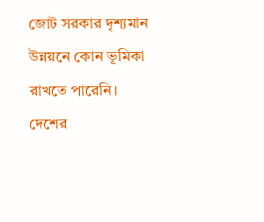জোট সরকার দৃশ্যমান উন্নয়নে কোন ভূমিকা রাখতে পারেনি। দেশের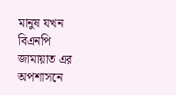মানুষ যখন বিএনপি জামায়াত এর অপশাসনে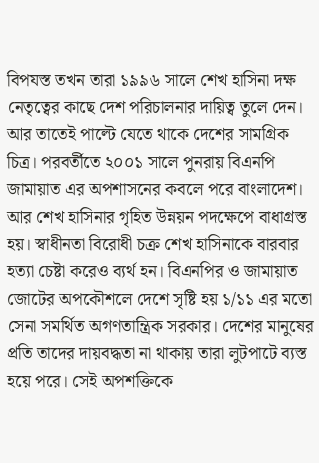বিপযস্ত তখন তারা ১৯৯৬ সালে শেখ হাসিনা দক্ষ নেতৃত্বের কাছে দেশ পরিচালনার দায়িত্ব তুলে দেন। আর তাতেই পাল্টে যেতে থাকে দেশের সামগ্রিক চিত্র। পরবর্তীতে ২০০১ সালে পুনরায় বিএনপি জামায়াত এর অপশাসনের কবলে পরে বাংলাদেশ। আর শেখ হাসিনার গৃহিত উন্নয়ন পদক্ষেপে বাধাগ্রস্ত হয়। স্বাধীনতা বিরোধী চক্র শেখ হাসিনাকে বারবার হত্যা চেষ্টা করেও ব্যর্থ হন। বিএনপির ও জামায়াত জোটের অপকৌশলে দেশে সৃষ্টি হয় ১/১১ এর মতো সেনা সমর্থিত অগণতান্ত্রিক সরকার। দেশের মানুষের প্রতি তাদের দায়বদ্ধতা না থাকায় তারা লুটপাটে ব্যস্ত হয়ে পরে। সেই অপশক্তিকে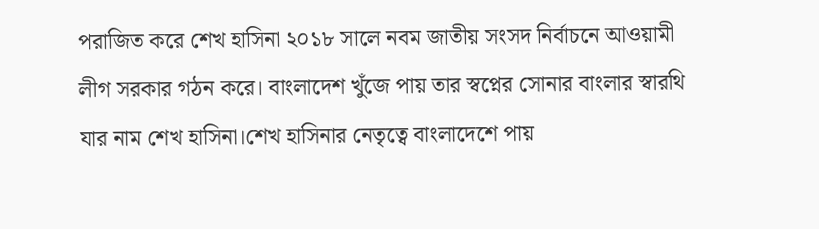পরাজিত করে শেখ হাসিনা ২০১৮ সালে নবম জাতীয় সংসদ নির্বাচনে আওয়ামী লীগ সরকার গঠন করে। বাংলাদেশ খুঁজে পায় তার স্বপ্নের সোনার বাংলার স্বারথি যার নাম শেখ হাসিনা।শেখ হাসিনার নেতৃত্বে বাংলাদেশে পায়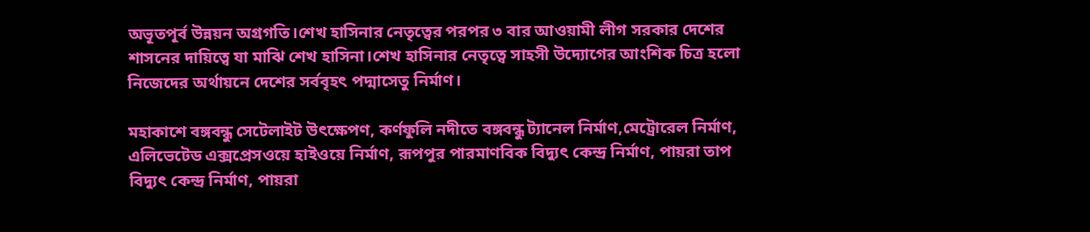অভূতপূর্ব উন্নয়ন অগ্রগতি।শেখ হাসিনার নেতৃত্বের পরপর ৩ বার আওয়ামী লীগ সরকার দেশের শাসনের দায়িত্বে যা মাঝি শেখ হাসিনা।শেখ হাসিনার নেতৃত্বে সাহসী উদ্যোগের আংশিক চিত্র হলো নিজেদের অর্থায়নে দেশের সর্ববৃহৎ পদ্মাসেতু নির্মাণ।

মহাকাশে বঙ্গবন্ধু সেটেলাইট উৎক্ষেপণ, কর্ণফুলি নদীতে বঙ্গবন্ধু ট্যানেল নির্মাণ,মেট্রোরেল নির্মাণ,  এলিভেটেড এক্সপ্রেসওয়ে হাইওয়ে নির্মাণ, রূপপুর পারমাণবিক বিদ্যুৎ কেন্দ্র নির্মাণ, পায়রা তাপ বিদ্যুৎ কেন্দ্র নির্মাণ, পায়রা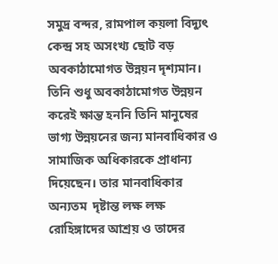সমুদ্র বন্দর, রামপাল কয়লা বিদ্যুৎ কেন্দ্র সহ অসংখ্য ছোট বড় অবকাঠামোগত উন্নয়ন দৃশ্যমান। তিনি শুধু অবকাঠামোগত উন্নয়ন করেই ক্ষান্ত হননি তিনি মানুষের ভাগ্য উন্নয়নের জন্য মানবাধিকার ও সামাজিক অধিকারকে প্রাধান্য দিয়েছেন। তার মানবাধিকার অন্যতম  দৃষ্টান্ত লক্ষ লক্ষ  রোহিঙ্গাদের আশ্রয় ও তাদের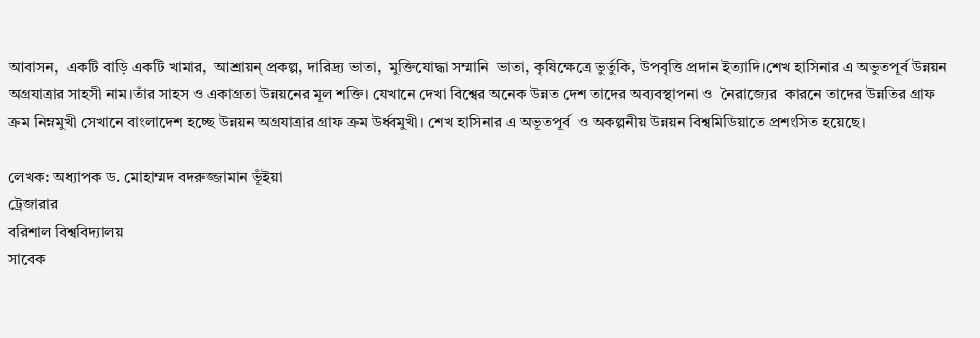আবাসন,  একটি বাড়ি একটি খামার,  আশ্রায়ন্ প্রকল্প, দারিদ্র্য ভাতা,  মুক্তিযোদ্ধা সম্মানি  ভাতা, কৃষিক্ষেত্রে ভুর্তুকি, উপবৃত্তি প্রদান ইত্যাদি।শেখ হাসিনার এ অভুতপূর্ব উন্নয়ন অগ্রযাত্রার সাহসী নাম।তাঁর সাহস ও একাগ্রতা উন্নয়নের মূল শক্তি। যেখানে দেখা বিশ্বের অনেক উন্নত দেশ তাদের অব্যবস্থাপনা ও  নৈরাজ্যের  কারনে তাদের উন্নতির গ্রাফ ক্রম নিম্নমুখী সেখানে বাংলাদেশ হচ্ছে উন্নয়ন অগ্রযাত্রার গ্রাফ ক্রম উর্ধ্বমুখী। শেখ হাসিনার এ অভূতপূর্ব  ও অকল্পনীয় উন্নয়ন বিশ্বমিডিয়াতে প্রশংসিত হয়েছে।

লেখক: অধ্যাপক ড. মোহাম্মদ বদরুজ্জামান ভূঁইয়া
ট্রেজারার
বরিশাল বিশ্ববিদ্যালয়
সাবেক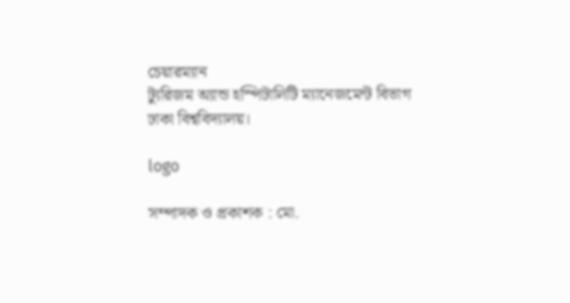চেয়ারম্যান
ট্যুরিজম অ্যান্ড হস্পিটালিটি ম্যানেজমেন্ট বিভাগ
ঢাকা বিশ্ববিদ্যালয়।

logo

সম্পাদক ও প্রকাশক : মো.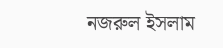নজরুল ইসলাম